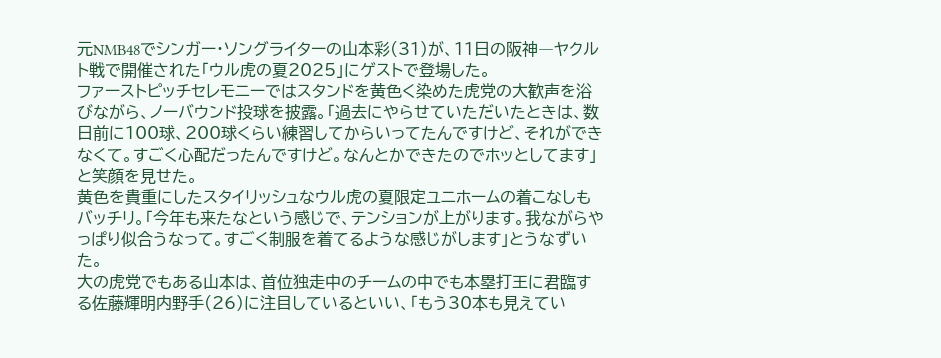元NMB48でシンガー・ソングライターの山本彩(31)が、11日の阪神―ヤクルト戦で開催された「ウル虎の夏2025」にゲストで登場した。
ファーストピッチセレモニーではスタンドを黄色く染めた虎党の大歓声を浴びながら、ノーバウンド投球を披露。「過去にやらせていただいたときは、数日前に100球、200球くらい練習してからいってたんですけど、それができなくて。すごく心配だったんですけど。なんとかできたのでホッとしてます」と笑顔を見せた。
黄色を貴重にしたスタイリッシュなウル虎の夏限定ユニホームの着こなしもバッチリ。「今年も来たなという感じで、テンションが上がります。我ながらやっぱり似合うなって。すごく制服を着てるような感じがします」とうなずいた。
大の虎党でもある山本は、首位独走中のチームの中でも本塁打王に君臨する佐藤輝明内野手(26)に注目しているといい、「もう30本も見えてい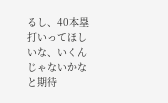るし、40本塁打いってほしいな、いくんじゃないかなと期待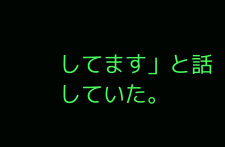してます」と話していた。